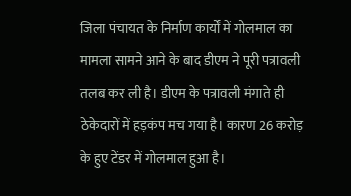जिला पंचायत के निर्माण कार्यों में गोलमाल का मामला सामने आने के बाद डीएम ने पूरी पत्रावली तलब कर ली है। डीएम के पत्रावली मंगाते ही ठेकेदारों में हड़कंप मच गया है। कारण 26 करोड़ के हुए टेंडर में गोलमाल हुआ है।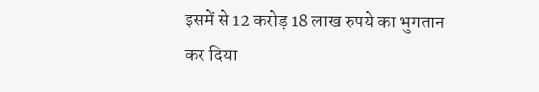इसमें से 12 करोड़ 18 लाख रुपये का भुगतान कर दिया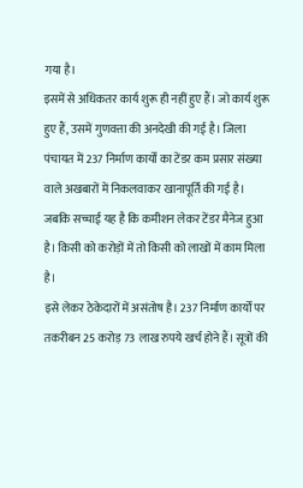गया है।
इसमें से अधिकतर कार्य शुरू ही नहीं हुए हैं। जो कार्य शुरू हुए हैं, उसमें गुणवत्ता की अनदेखी की गई है। जिला पंचायत में 237 निर्माण कार्यों का टेंडर कम प्रसार संख्या वाले अखबारों में निकलवाकर खानापूर्ति की गई है। जबकि सच्चाई यह है कि कमीशन लेकर टेंडर मैनेज हुआ है। किसी को करोड़ों में तो किसी को लाखों में काम मिला है।
इसे लेकर ठेकेदारों में असंतोष है। 237 निर्माण कार्यों पर तकरीबन 25 करोड़ 73 लाख रुपये खर्च होने हैं। सूत्रों की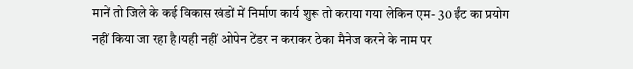मानें तो जिले के कई विकास खंडों में निर्माण कार्य शुरू तो कराया गया लेकिन एम- 30 ईंट का प्रयोग नहीं किया जा रहा है।यही नहीं ओपेन टेंडर न कराकर ठेका मैनेज करने के नाम पर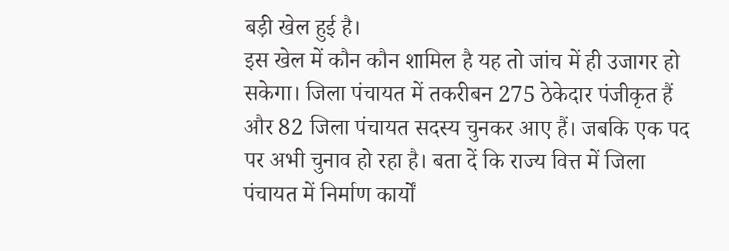बड़ी खेल हुई है।
इस खेल में कौन कौन शामिल है यह तो जांच में ही उजागर हो सकेगा। जिला पंचायत में तकरीबन 275 ठेकेदार पंजीकृत हैं और 82 जिला पंचायत सदस्य चुनकर आए हैं। जबकि एक पद पर अभी चुनाव हो रहा है। बता दें कि राज्य वित्त में जिला पंचायत में निर्माण कार्यों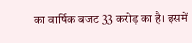का वार्षिक बजट 33 करोड़ का है। इसमें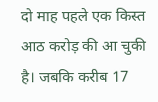दो माह पहले एक किस्त आठ करोड़ की आ चुकी है। जबकि करीब 17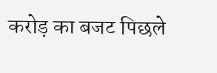करोड़ का बजट पिछले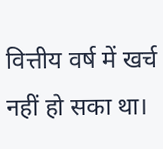वित्तीय वर्ष में खर्च नहीं हो सका था।